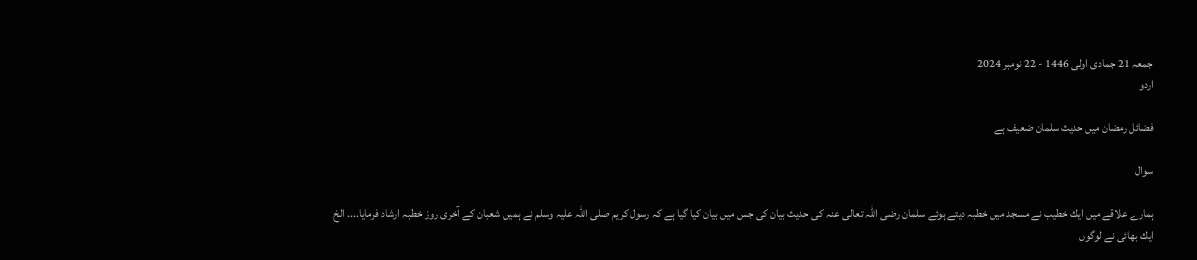جمعہ 21 جمادی اولی 1446 - 22 نومبر 2024
اردو

فضائل رمضان ميں حديث سلمان ضعيف ہے

سوال

ہمارے علاقے ميں ايك خطيب نے مسجد ميں خطبہ ديتے ہوئے سلمان رضى اللہ تعالى عنہ كى حديث بيان كى جس ميں بيان كيا گيا ہے كہ رسول كريم صلى اللہ عليہ وسلم نے ہميں شعبان كے آخرى روز خطبہ ارشاد فرمايا.... الخ
ايك بھائى نے لوگوں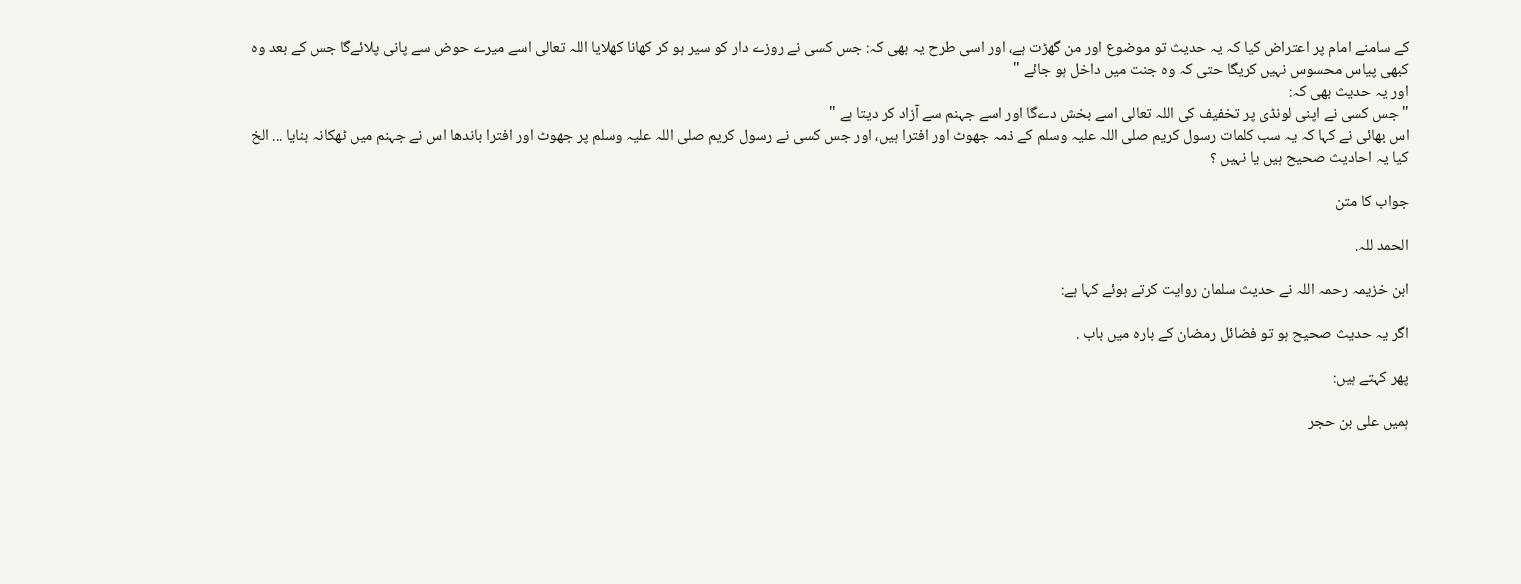كے سامنے امام پر اعتراض كيا كہ يہ حديث تو موضوع اور من گھڑت ہے، اور اسى طرح يہ بھى كہ: جس كسى نے روزے دار كو سير ہو كر كھانا كھلايا اللہ تعالى اسے ميرے حوض سے پانى پلائےگا جس كے بعد وہ كبھى پياس محسوس نہيں كريگا حتى كہ وہ جنت ميں داخل ہو جائے "
اور يہ حديث بھى كہ:
" جس كسى نے اپنى لونڈى پر تخفيف كى اللہ تعالى اسے بخش دےگا اور اسے جہنم سے آزاد كر ديتا ہے "
اس بھائى نے كہا كہ يہ سب كلمات رسول كريم صلى اللہ عليہ وسلم كے ذمہ جھوٹ اور افترا ہيں، اور جس كسى نے رسول كريم صلى اللہ عليہ وسلم پر جھوٹ اور افترا باندھا اس نے جہنم ميں ٹھكانہ بنايا ... الخ
كيا يہ احاديث صحيح ہيں يا نہيں ؟

جواب کا متن

الحمد للہ.

ابن خزيمہ رحمہ اللہ نے حديث سلمان روايت كرتے ہوئے كہا ہے:

اگر يہ حديث صحيح ہو تو فضائل رمضان كے بارہ ميں باب .

پھر كہتے ہيں:

ہميں على بن حجر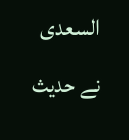السعدى نے حديث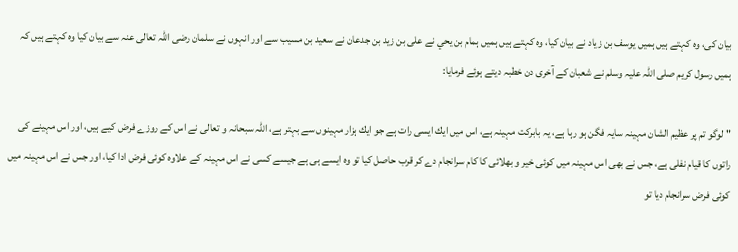بيان كى، وہ كہتے ہيں ہميں يوسف بن زياد نے بيان كيا، وہ كہتے ہيں ہميں ہمام بن يحي نے على بن زيد بن جدعان نے سعيد بن مسيب سے اور انہوں نے سلمان رضى اللہ تعالى عنہ سے بيان كيا وہ كہتے ہيں كہ ہميں رسول كريم صلى اللہ عليہ وسلم نے شعبان كے آخرى دن خطبہ ديتے ہوئے فرمايا:

" لوگو تم پر عظيم الشان مہينہ سايہ فگن ہو رہا ہے، يہ بابركت مہينہ ہے، اس ميں ايك ايسى رات ہے جو ايك ہزار مہينوں سے بہتر ہے، اللہ سبحانہ و تعالى نے اس كے روزے فرض كيے ہيں، اور اس مہينے كى راتوں كا قيام نفلى ہے، جس نے بھى اس مہينہ ميں كوئى خير و بھلائى كا كام سرانجام دے كر قرب حاصل كيا تو وہ ايسے ہى ہے جيسے كسى نے اس مہينہ كے علاوہ كوئى فرض ادا كيا، اور جس نے اس مہينہ ميں كوئى فرض سرانجام ديا تو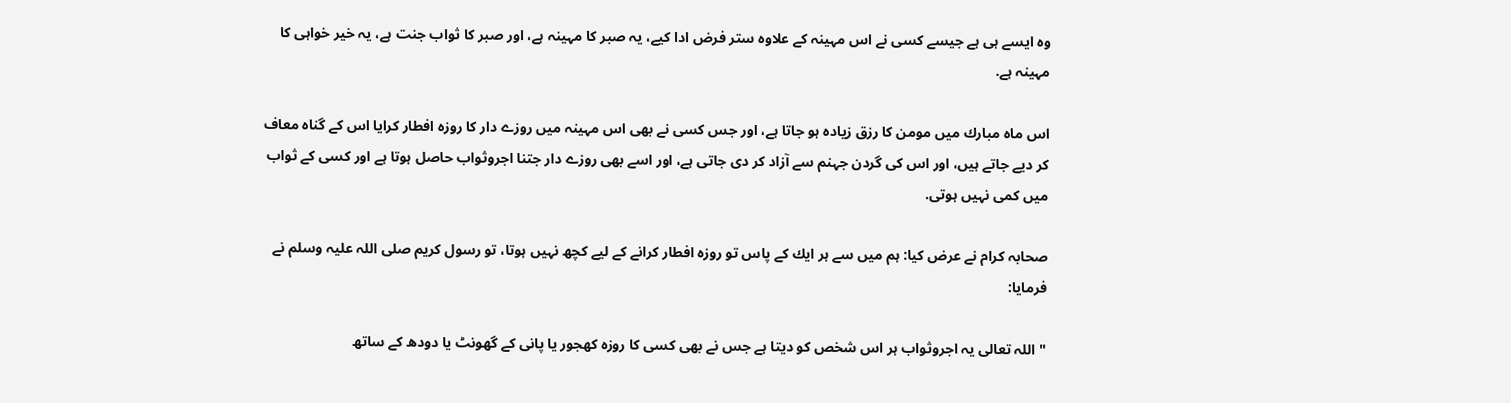وہ ايسے ہى ہے جيسے كسى نے اس مہينہ كے علاوہ ستر فرض ادا كيے، يہ صبر كا مہينہ ہے، اور صبر كا ثواب جنت ہے، يہ خير خواہى كا مہينہ ہے.

اس ماہ مبارك ميں مومن كا رزق زيادہ ہو جاتا ہے، اور جس كسى نے بھى اس مہينہ ميں روزے دار كا روزہ افطار كرايا اس كے گناہ معاف كر ديے جاتے ہيں، اور اس كى گردن جہنم سے آزاد كر دى جاتى ہے، اور اسے بھى روزے دار جتنا اجروثواب حاصل ہوتا ہے اور كسى كے ثواب ميں كمى نہيں ہوتى.

صحابہ كرام نے عرض كيا: ہم ميں سے ہر ايك كے پاس تو روزہ افطار كرانے كے ليے كچھ نہيں ہوتا، تو رسول كريم صلى اللہ عليہ وسلم نے فرمايا:

" اللہ تعالى يہ اجروثواب ہر اس شخص كو ديتا ہے جس نے بھى كسى كا روزہ كھجور يا پانى كے گھونٹ يا دودھ كے ساتھ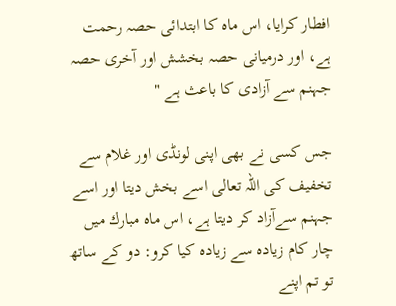افطار كرايا، اس ماہ كا ابتدائى حصہ رحمت ہے، اور درميانى حصہ بخشش اور آخرى حصہ جہنم سے آزادى كا باعث ہے "

جس كسى نے بھى اپنى لونڈى اور غلام سے تخفيف كى اللہ تعالى اسے بخش ديتا اور اسے جہنم سےآزاد كر ديتا ہے، اس ماہ مبارك ميں چار كام زيادہ سے زيادہ كيا كرو: دو كے ساتھ تو تم اپنے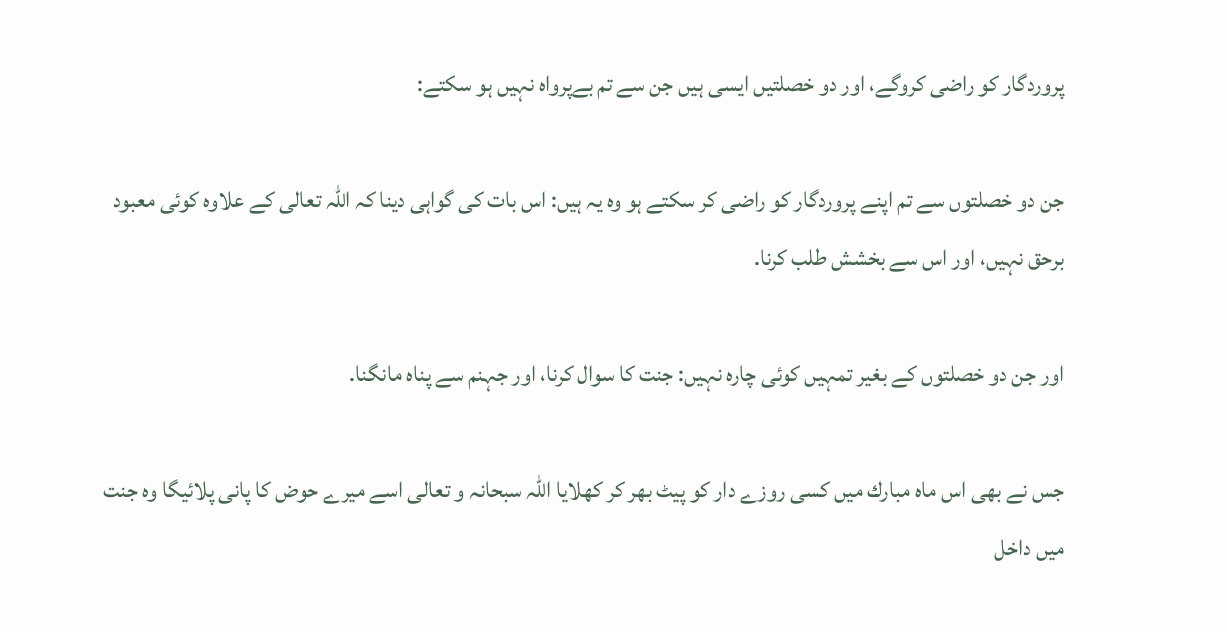پروردگار كو راضى كروگے، اور دو خصلتيں ايسى ہيں جن سے تم بےپرواہ نہيں ہو سكتے:

جن دو خصلتوں سے تم اپنے پروردگار كو راضى كر سكتے ہو وہ يہ ہيں: اس بات كى گواہى دينا كہ اللہ تعالى كے علاوہ كوئى معبود برحق نہيں، اور اس سے بخشش طلب كرنا.

اور جن دو خصلتوں كے بغير تمہيں كوئى چارہ نہيں: جنت كا سوال كرنا، اور جہنم سے پناہ مانگنا.

جس نے بھى اس ماہ مبارك ميں كسى روزے دار كو پيٹ بھر كر كھلايا اللہ سبحانہ و تعالى اسے ميرے حوض كا پانى پلائيگا وہ جنت ميں داخل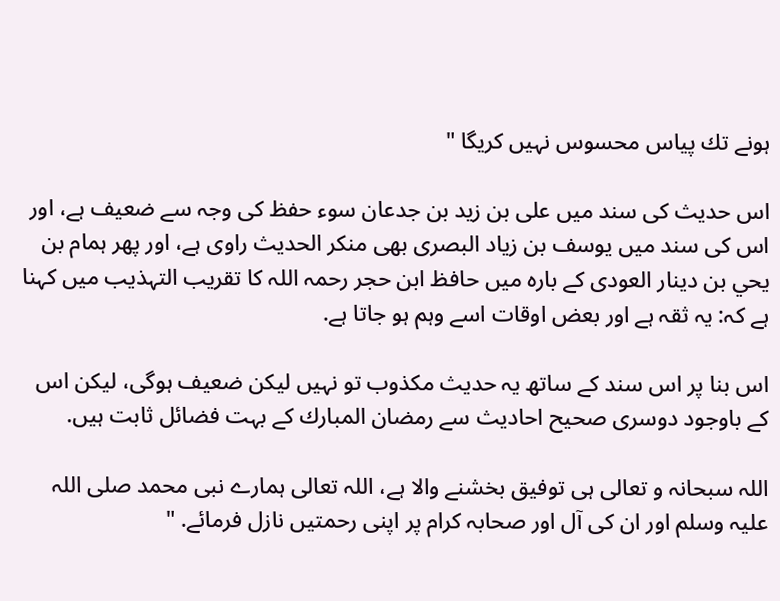ہونے تك پياس محسوس نہيں كريگا "

اس حديث كى سند ميں على بن زيد بن جدعان سوء حفظ كى وجہ سے ضعيف ہے، اور اس كى سند ميں يوسف بن زياد البصرى بھى منكر الحديث راوى ہے، اور پھر ہمام بن يحي بن دينار العودى كے بارہ ميں حافظ ابن حجر رحمہ اللہ كا تقريب التہذيب ميں كہنا ہے كہ: يہ ثقہ ہے اور بعض اوقات اسے وہم ہو جاتا ہے.

اس بنا پر اس سند كے ساتھ يہ حديث مكذوب تو نہيں ليكن ضعيف ہوگى، ليكن اس كے باوجود دوسرى صحيح احاديث سے رمضان المبارك كے بہت فضائل ثابت ہيں.

اللہ سبحانہ و تعالى ہى توفيق بخشنے والا ہے، اللہ تعالى ہمارے نبى محمد صلى اللہ عليہ وسلم اور ان كى آل اور صحابہ كرام پر اپنى رحمتيں نازل فرمائے. "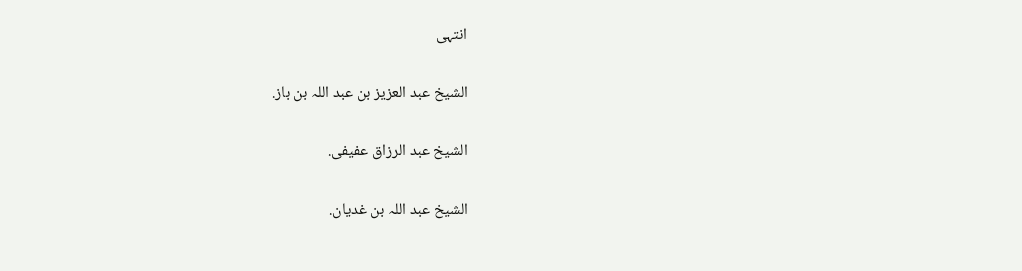انتہى

الشيخ عبد العزيز بن عبد اللہ بن باز.

الشيخ عبد الرزاق عفيفى.

الشيخ عبد اللہ بن غديان.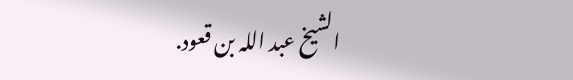الشيخ عبد اللہ بن قعود.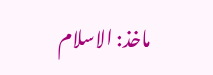ماخذ: الاسلام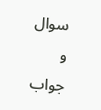سوال و جواب